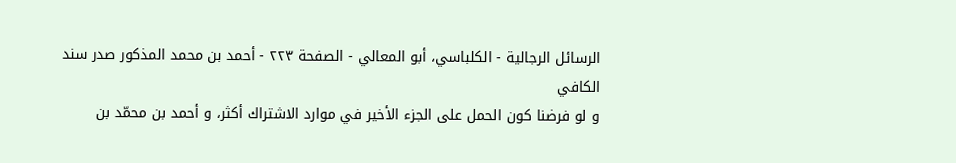الرسائل الرجالية - الكلباسي، أبو المعالي - الصفحة ٢٢٣ - أحمد بن محمد المذكور صدر سند الكافي
و لو فرضنا كون الحمل على الجزء الأخير في موارد الاشتراك أكثر، و أحمد بن محمّد بن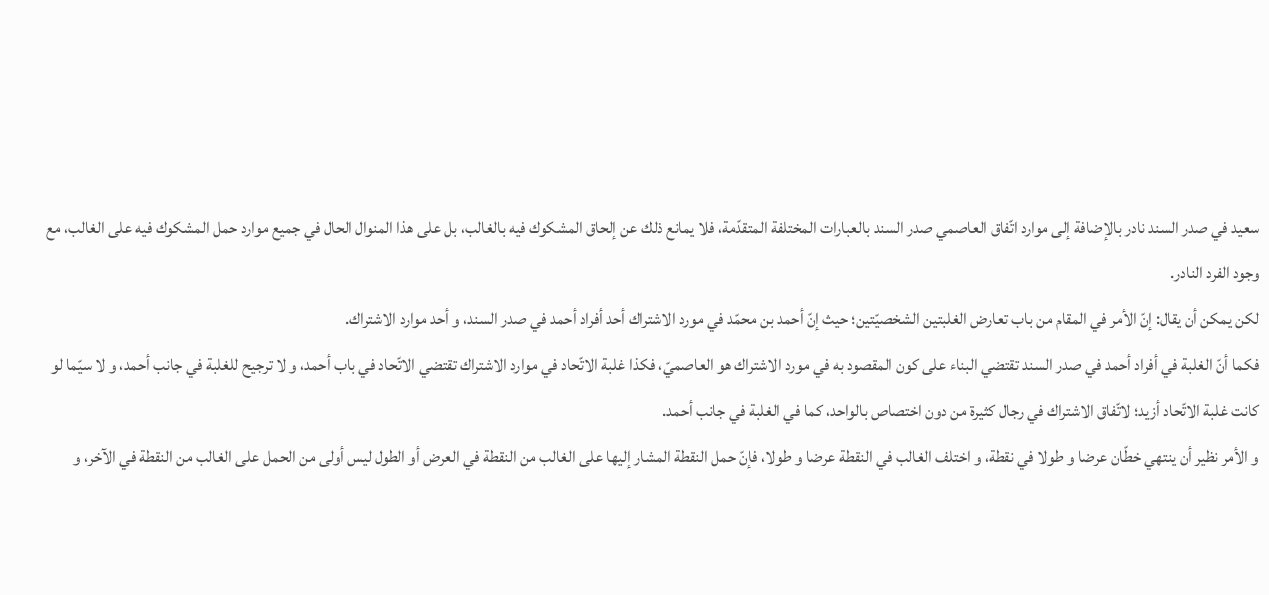سعيد في صدر السند نادر بالإضافة إلى موارد اتّفاق العاصمي صدر السند بالعبارات المختلفة المتقدّمة، فلا يمانع ذلك عن إلحاق المشكوك فيه بالغالب، بل على هذا المنوال الحال في جميع موارد حمل المشكوك فيه على الغالب، مع وجود الفرد النادر.
لكن يمكن أن يقال: إنّ الأمر في المقام من باب تعارض الغلبتين الشخصيّتين؛ حيث إنّ أحمد بن محمّد في مورد الاشتراك أحد أفراد أحمد في صدر السند، و أحد موارد الاشتراك.
فكما أنّ الغلبة في أفراد أحمد في صدر السند تقتضي البناء على كون المقصود به في مورد الاشتراك هو العاصميّ، فكذا غلبة الاتّحاد في موارد الاشتراك تقتضي الاتّحاد في باب أحمد، و لا ترجيح للغلبة في جانب أحمد، و لا سيّما لو كانت غلبة الاتّحاد أزيد؛ لاتّفاق الاشتراك في رجال كثيرة من دون اختصاص بالواحد، كما في الغلبة في جانب أحمد.
و الأمر نظير أن ينتهي خطّان عرضا و طولا في نقطة، و اختلف الغالب في النقطة عرضا و طولا، فإنّ حمل النقطة المشار إليها على الغالب من النقطة في العرض أو الطول ليس أولى من الحمل على الغالب من النقطة في الآخر، و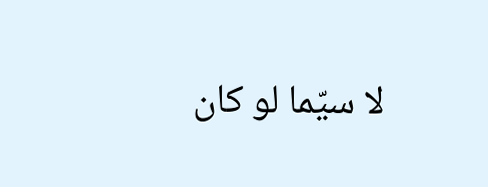لا سيّما لو كان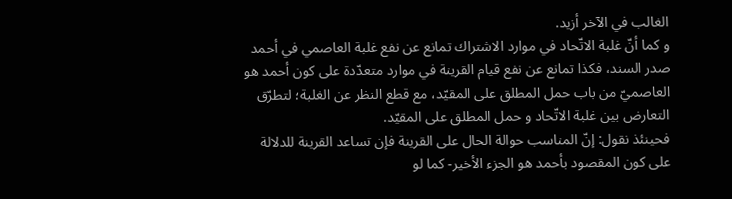الغالب في الآخر أزيد.
و كما أنّ غلبة الاتّحاد في موارد الاشتراك تمانع عن نفع غلبة العاصمي في أحمد صدر السند، فكذا تمانع عن نفع قيام القرينة في موارد متعدّدة على كون أحمد هو العاصميّ من باب حمل المطلق على المقيّد، مع قطع النظر عن الغلبة؛ لتطرّق التعارض بين غلبة الاتّحاد و حمل المطلق على المقيّد.
فحينئذ نقول: إنّ المناسب حوالة الحال على القرينة فإن تساعد القرينة للدلالة على كون المقصود بأحمد هو الجزء الأخير- كما لو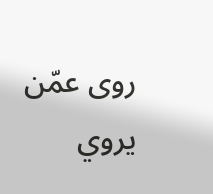روى عمّن يروي